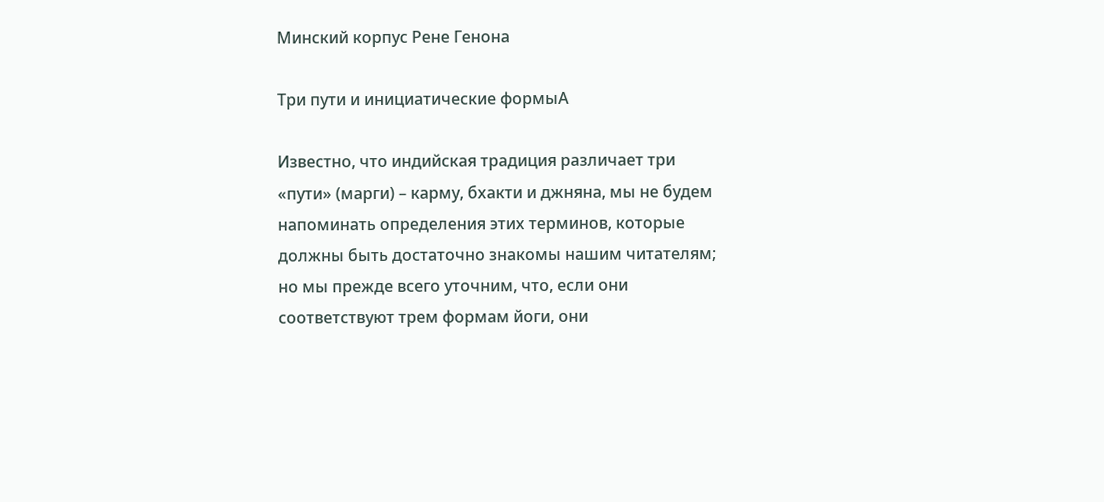Минский корпус Рене Генона

Три пути и инициатические формыА

Известно, что индийская традиция различает три «пути» (марги) – карму, бхакти и джняна, мы не будем напоминать определения этих терминов, которые должны быть достаточно знакомы нашим читателям; но мы прежде всего уточним, что, если они соответствуют трем формам йоги, они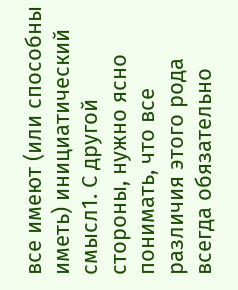все имеют (или способны иметь) инициатический смысл1. С другой стороны, нужно ясно понимать, что все различия этого рода всегда обязательно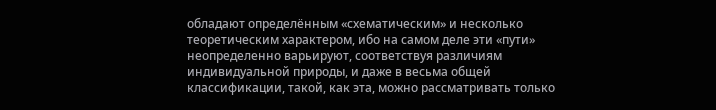обладают определённым «схематическим» и несколько теоретическим характером, ибо на самом деле эти «пути» неопределенно варьируют, соответствуя различиям индивидуальной природы, и даже в весьма общей классификации, такой, как эта, можно рассматривать только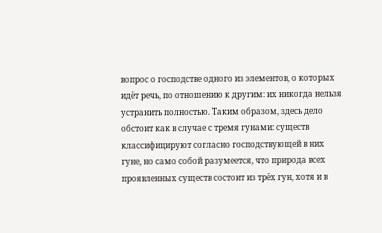вопрос о господстве одного из элементов, о которых идёт речь, по отношению к другим: их никогда нельзя устранить полностью. Таким образом, здесь дело обстоит как в случае с тремя гунами: существ классифицируют согласно господствующей в них гуне, но само собой разумеется, что природа всех проявленных существ состоит из трёх гун, хотя и в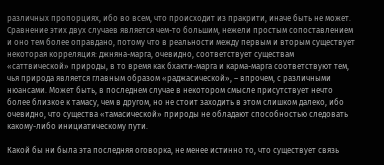различных пропорциях, ибо во всем, что происходит из пракрити, иначе быть не может. Сравнение этих двух случаев является чем-то большим, нежели простым сопоставлением и оно тем более оправдано, потому что в реальности между первым и вторым существует некоторая корреляция: джняна-марга, очевидно, соответствует существам «саттвической» природы, в то время как бхакти-марга и карма-марга соответствуют тем, чья природа является главным образом «раджасической», – впрочем, с различными нюансами. Может быть, в последнем случае в некотором смысле присутствует нечто более близкое к тамасу, чем в другом, но не стоит заходить в этом слишком далеко, ибо очевидно, что существа «тамасической» природы не обладают способностью следовать какому-либо инициатическому пути.

Какой бы ни была эта последняя оговорка, не менее истинно то, что существует связь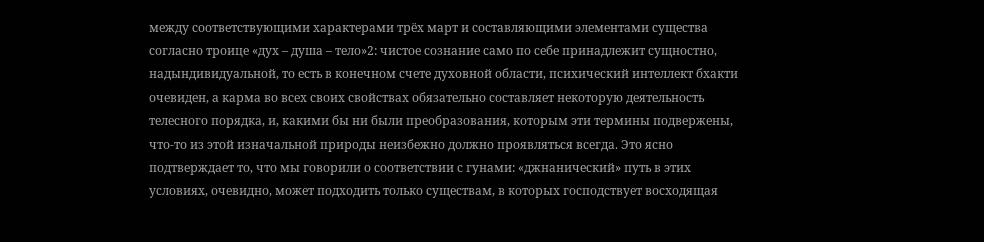между соответствующими характерами трёх март и составляющими элементами существа согласно троице «дух – душа – тело»2: чистое сознание само по себе принадлежит сущностно, надындивидуальной, то есть в конечном счете духовной области, психический интеллект бхакти очевиден, а карма во всех своих свойствах обязательно составляет некоторую деятельность телесного порядка, и, какими бы ни были преобразования, которым эти термины подвержены, что-то из этой изначальной природы неизбежно должно проявляться всегда. Это ясно подтверждает то, что мы говорили о соответствии с гунами: «джнанический» путь в этих условиях, очевидно, может подходить только существам, в которых господствует восходящая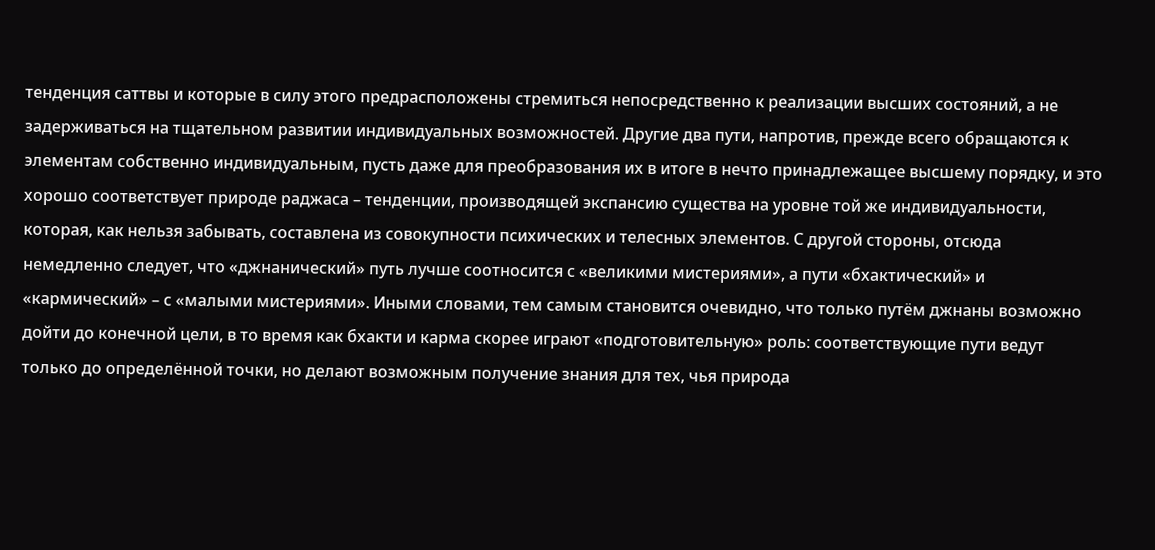тенденция саттвы и которые в силу этого предрасположены стремиться непосредственно к реализации высших состояний, а не задерживаться на тщательном развитии индивидуальных возможностей. Другие два пути, напротив, прежде всего обращаются к элементам собственно индивидуальным, пусть даже для преобразования их в итоге в нечто принадлежащее высшему порядку, и это хорошо соответствует природе раджаса – тенденции, производящей экспансию существа на уровне той же индивидуальности, которая, как нельзя забывать, составлена из совокупности психических и телесных элементов. С другой стороны, отсюда немедленно следует, что «джнанический» путь лучше соотносится с «великими мистериями», а пути «бхактический» и «кармический» – с «малыми мистериями». Иными словами, тем самым становится очевидно, что только путём джнаны возможно дойти до конечной цели, в то время как бхакти и карма скорее играют «подготовительную» роль: соответствующие пути ведут только до определённой точки, но делают возможным получение знания для тех, чья природа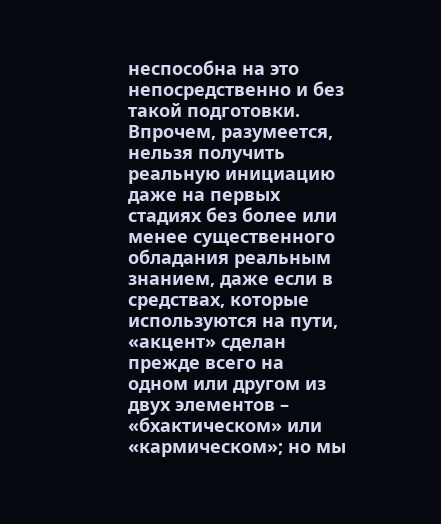неспособна на это непосредственно и без такой подготовки. Впрочем, разумеется, нельзя получить реальную инициацию даже на первых стадиях без более или менее существенного обладания реальным знанием, даже если в средствах, которые используются на пути, «акцент» сделан прежде всего на одном или другом из двух элементов – «бхактическом» или «кармическом»; но мы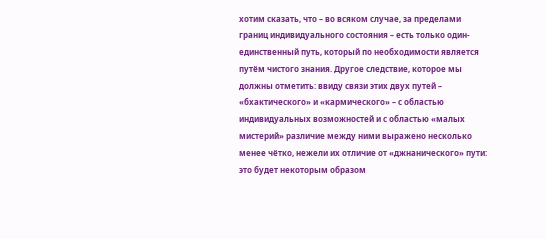хотим сказать, что – во всяком случае, за пределами границ индивидуального состояния – есть только один-единственный путь, который по необходимости является путём чистого знания. Другое следствие, которое мы должны отметить: ввиду связи этих двух путей – «бхактического» и «кармического» – с областью индивидуальных возможностей и с областью «малых мистерий» различие между ними выражено несколько менее чётко, нежели их отличие от «джнанического» пути: это будет некоторым образом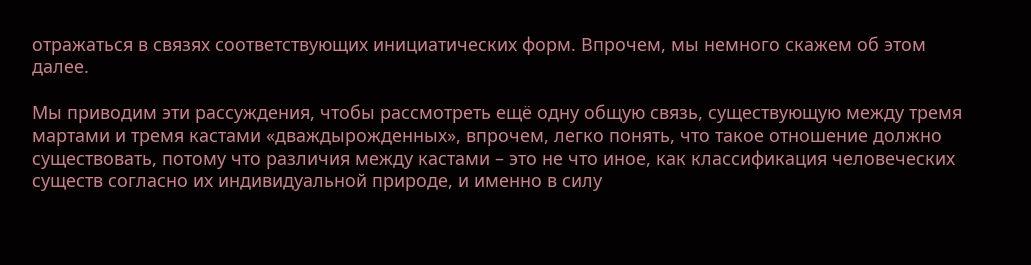отражаться в связях соответствующих инициатических форм. Впрочем, мы немного скажем об этом далее.

Мы приводим эти рассуждения, чтобы рассмотреть ещё одну общую связь, существующую между тремя мартами и тремя кастами «дваждырожденных», впрочем, легко понять, что такое отношение должно существовать, потому что различия между кастами – это не что иное, как классификация человеческих существ согласно их индивидуальной природе, и именно в силу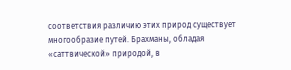соответствия различию этих природ существует многообразие путей. Брахманы, обладая «саттвической» природой, в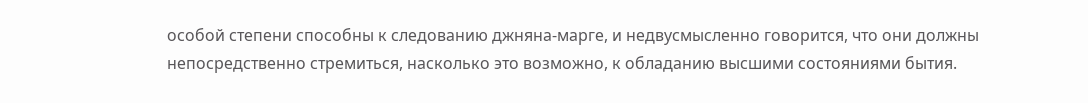особой степени способны к следованию джняна-марге, и недвусмысленно говорится, что они должны непосредственно стремиться, насколько это возможно, к обладанию высшими состояниями бытия.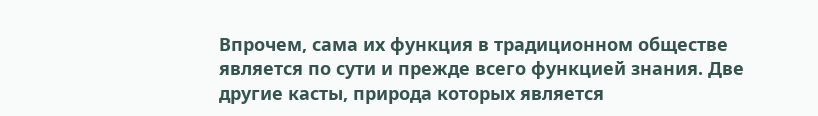Впрочем, сама их функция в традиционном обществе является по сути и прежде всего функцией знания. Две другие касты, природа которых является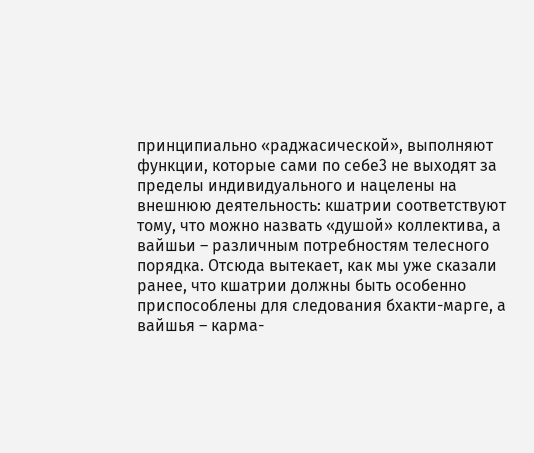принципиально «раджасической», выполняют функции, которые сами по себе3 не выходят за пределы индивидуального и нацелены на внешнюю деятельность: кшатрии соответствуют тому, что можно назвать «душой» коллектива, а вайшьи – различным потребностям телесного порядка. Отсюда вытекает, как мы уже сказали ранее, что кшатрии должны быть особенно приспособлены для следования бхакти-марге, а вайшья – карма-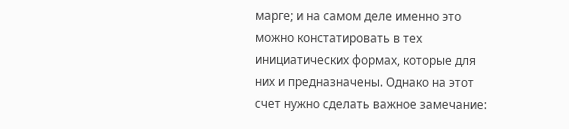марге; и на самом деле именно это можно констатировать в тех инициатических формах, которые для них и предназначены. Однако на этот счет нужно сделать важное замечание: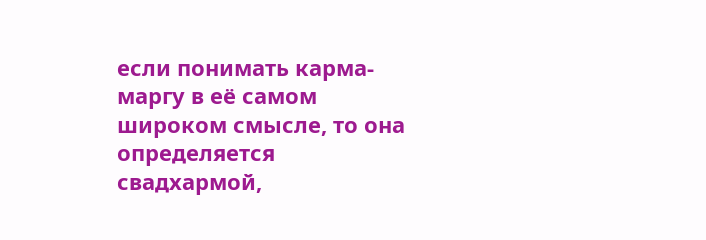если понимать карма-маргу в её самом широком смысле, то она определяется свадхармой,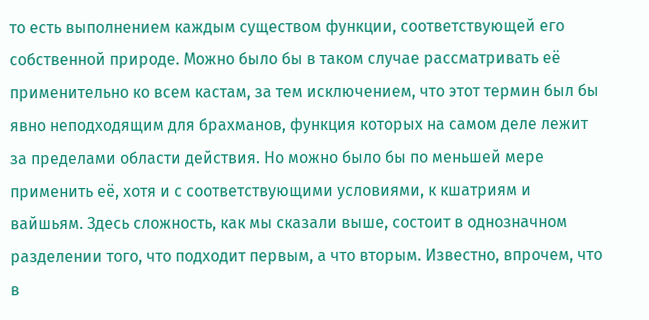то есть выполнением каждым существом функции, соответствующей его собственной природе. Можно было бы в таком случае рассматривать её применительно ко всем кастам, за тем исключением, что этот термин был бы явно неподходящим для брахманов, функция которых на самом деле лежит за пределами области действия. Но можно было бы по меньшей мере применить её, хотя и с соответствующими условиями, к кшатриям и вайшьям. Здесь сложность, как мы сказали выше, состоит в однозначном разделении того, что подходит первым, а что вторым. Известно, впрочем, что в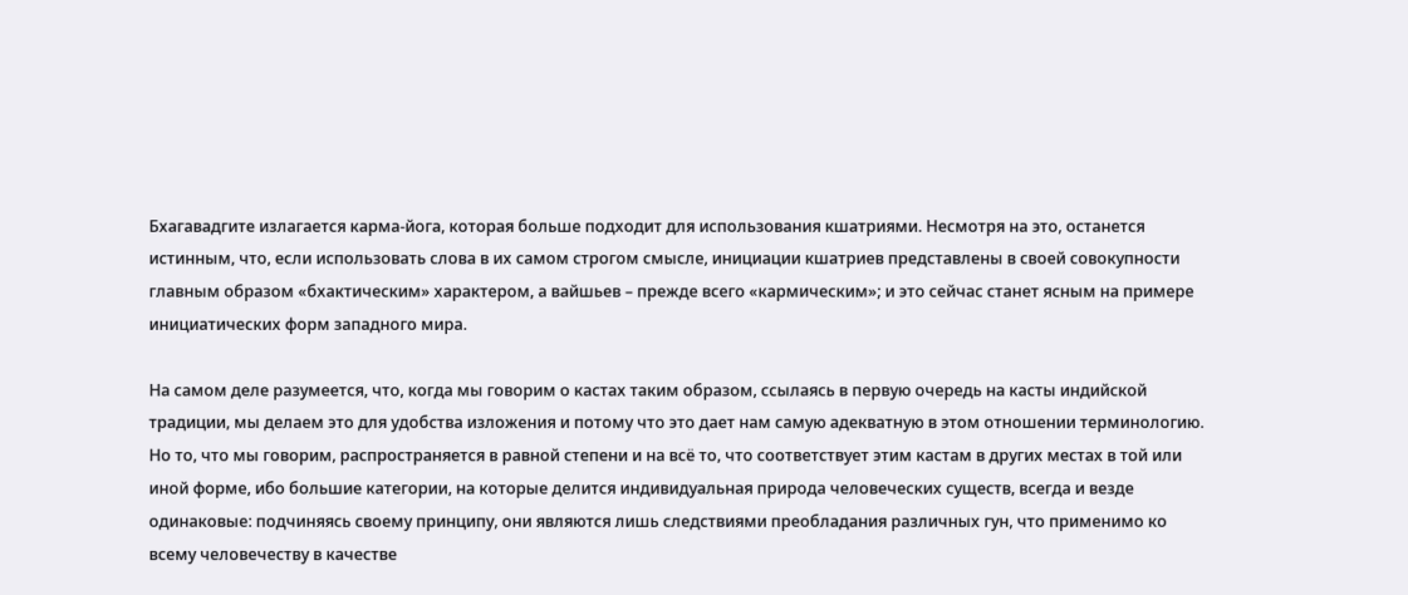Бхагавадгите излагается карма-йога, которая больше подходит для использования кшатриями. Несмотря на это, останется истинным, что, если использовать слова в их самом строгом смысле, инициации кшатриев представлены в своей совокупности главным образом «бхактическим» характером, а вайшьев – прежде всего «кармическим»; и это сейчас станет ясным на примере инициатических форм западного мира.

На самом деле разумеется, что, когда мы говорим о кастах таким образом, ссылаясь в первую очередь на касты индийской традиции, мы делаем это для удобства изложения и потому что это дает нам самую адекватную в этом отношении терминологию. Но то, что мы говорим, распространяется в равной степени и на всё то, что соответствует этим кастам в других местах в той или иной форме, ибо большие категории, на которые делится индивидуальная природа человеческих существ, всегда и везде одинаковые: подчиняясь своему принципу, они являются лишь следствиями преобладания различных гун, что применимо ко всему человечеству в качестве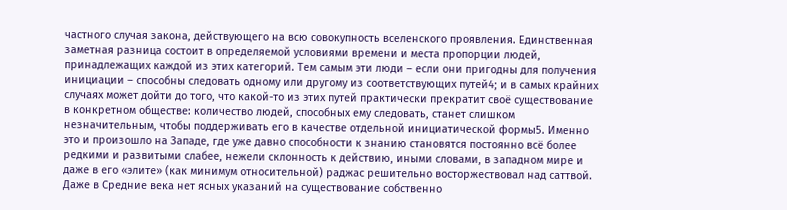частного случая закона, действующего на всю совокупность вселенского проявления. Единственная заметная разница состоит в определяемой условиями времени и места пропорции людей, принадлежащих каждой из этих категорий. Тем самым эти люди – если они пригодны для получения инициации – способны следовать одному или другому из соответствующих путей4; и в самых крайних случаях может дойти до того, что какой-то из этих путей практически прекратит своё существование в конкретном обществе: количество людей, способных ему следовать, станет слишком незначительным, чтобы поддерживать его в качестве отдельной инициатической формы5. Именно это и произошло на Западе, где уже давно способности к знанию становятся постоянно всё более редкими и развитыми слабее, нежели склонность к действию, иными словами, в западном мире и даже в его «элите» (как минимум относительной) раджас решительно восторжествовал над саттвой. Даже в Средние века нет ясных указаний на существование собственно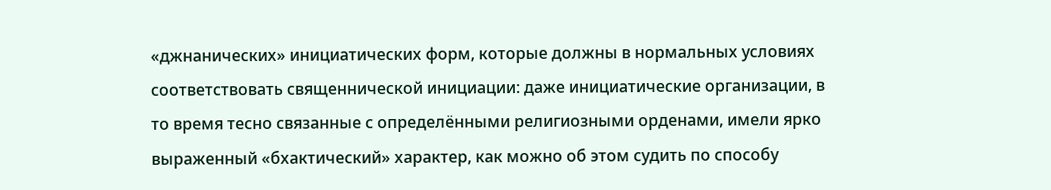«джнанических» инициатических форм, которые должны в нормальных условиях соответствовать священнической инициации: даже инициатические организации, в то время тесно связанные с определёнными религиозными орденами, имели ярко выраженный «бхактический» характер, как можно об этом судить по способу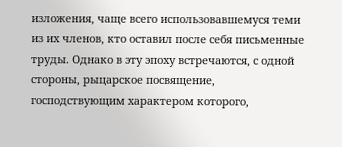изложения, чаще всего использовавшемуся теми из их членов, кто оставил после себя письменные труды. Однако в эту эпоху встречаются, с одной стороны, рыцарское посвящение, господствующим характером которого,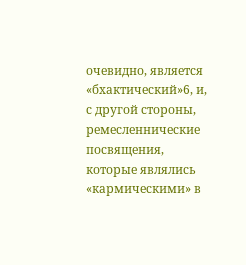очевидно, является «бхактический»6, и, с другой стороны, ремесленнические посвящения, которые являлись «кармическими» в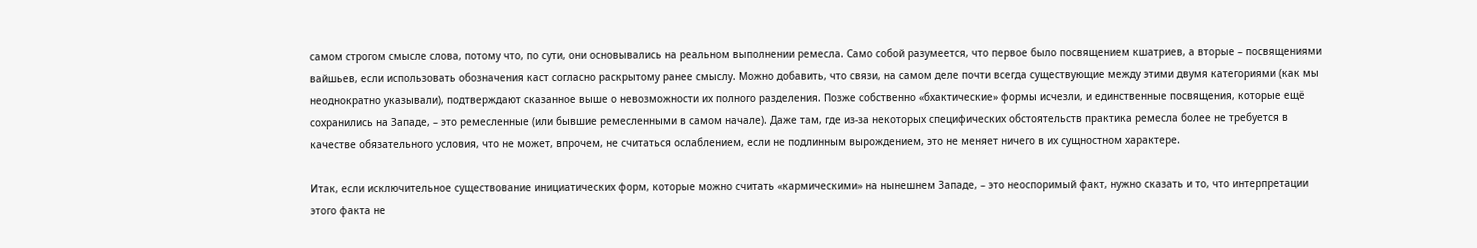самом строгом смысле слова, потому что, по сути, они основывались на реальном выполнении ремесла. Само собой разумеется, что первое было посвящением кшатриев, а вторые – посвящениями вайшьев, если использовать обозначения каст согласно раскрытому ранее смыслу. Можно добавить, что связи, на самом деле почти всегда существующие между этими двумя категориями (как мы неоднократно указывали), подтверждают сказанное выше о невозможности их полного разделения. Позже собственно «бхактические» формы исчезли, и единственные посвящения, которые ещё сохранились на Западе, – это ремесленные (или бывшие ремесленными в самом начале). Даже там, где из-за некоторых специфических обстоятельств практика ремесла более не требуется в качестве обязательного условия, что не может, впрочем, не считаться ослаблением, если не подлинным вырождением, это не меняет ничего в их сущностном характере.

Итак, если исключительное существование инициатических форм, которые можно считать «кармическими» на нынешнем Западе, – это неоспоримый факт, нужно сказать и то, что интерпретации этого факта не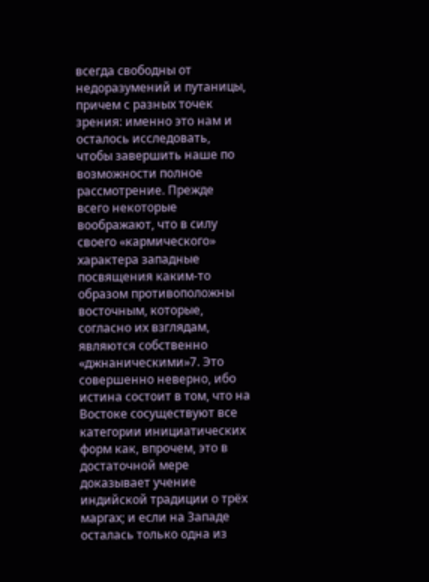всегда свободны от недоразумений и путаницы, причем с разных точек зрения: именно это нам и осталось исследовать, чтобы завершить наше по возможности полное рассмотрение. Прежде всего некоторые воображают, что в силу своего «кармического» характера западные посвящения каким-то образом противоположны восточным, которые, согласно их взглядам, являются собственно «джнаническими»7. Это совершенно неверно, ибо истина состоит в том, что на Востоке сосуществуют все категории инициатических форм как, впрочем, это в достаточной мере доказывает учение индийской традиции о трёх маргах; и если на Западе осталась только одна из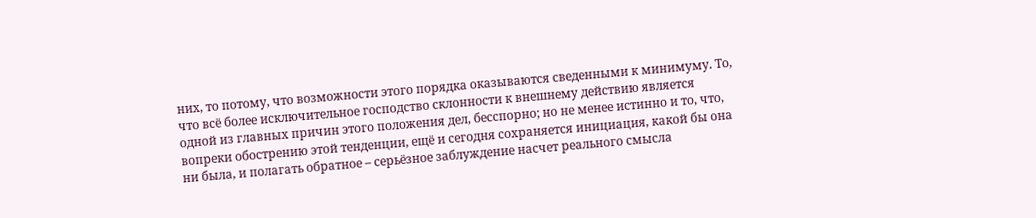них, то потому, что возможности этого порядка оказываются сведенными к минимуму. То, что всё более исключительное господство склонности к внешнему действию является одной из главных причин этого положения дел, бесспорно; но не менее истинно и то, что, вопреки обострению этой тенденции, ещё и сегодня сохраняется инициация, какой бы она ни была, и полагать обратное – серьёзное заблуждение насчет реального смысла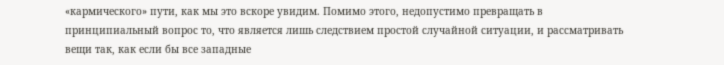«кармического» пути, как мы это вскоре увидим. Помимо этого, недопустимо превращать в принципиальный вопрос то, что является лишь следствием простой случайной ситуации, и рассматривать вещи так, как если бы все западные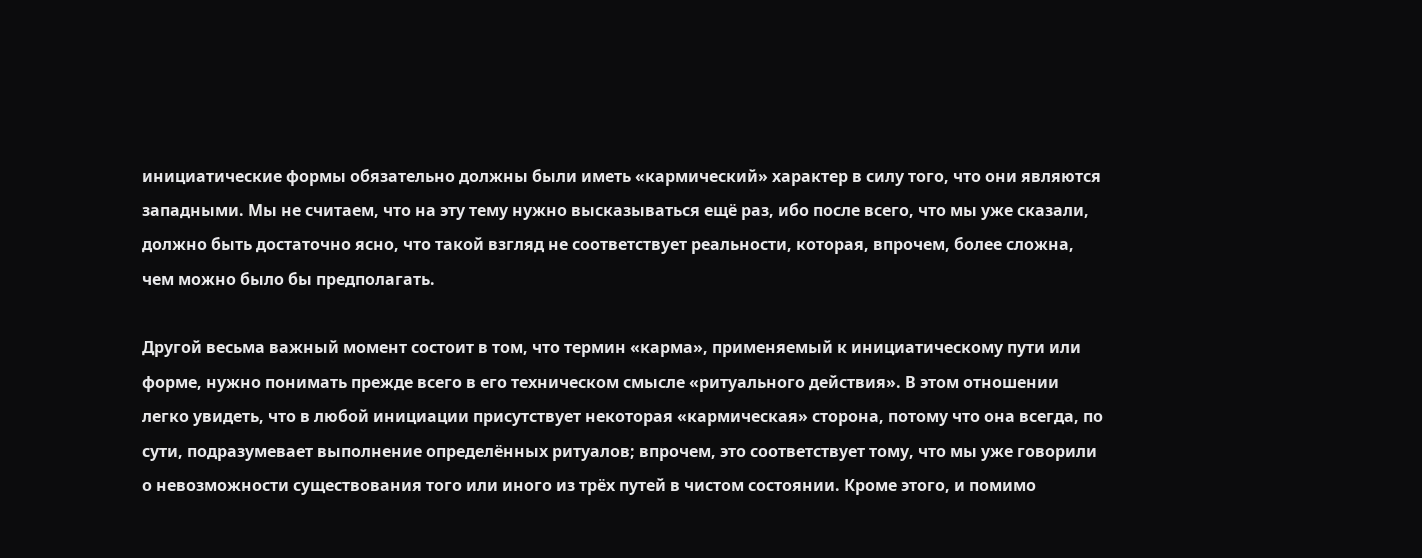инициатические формы обязательно должны были иметь «кармический» характер в силу того, что они являются западными. Мы не считаем, что на эту тему нужно высказываться ещё раз, ибо после всего, что мы уже сказали, должно быть достаточно ясно, что такой взгляд не соответствует реальности, которая, впрочем, более сложна, чем можно было бы предполагать.

Другой весьма важный момент состоит в том, что термин «карма», применяемый к инициатическому пути или форме, нужно понимать прежде всего в его техническом смысле «ритуального действия». В этом отношении легко увидеть, что в любой инициации присутствует некоторая «кармическая» сторона, потому что она всегда, по сути, подразумевает выполнение определённых ритуалов; впрочем, это соответствует тому, что мы уже говорили о невозможности существования того или иного из трёх путей в чистом состоянии. Кроме этого, и помимо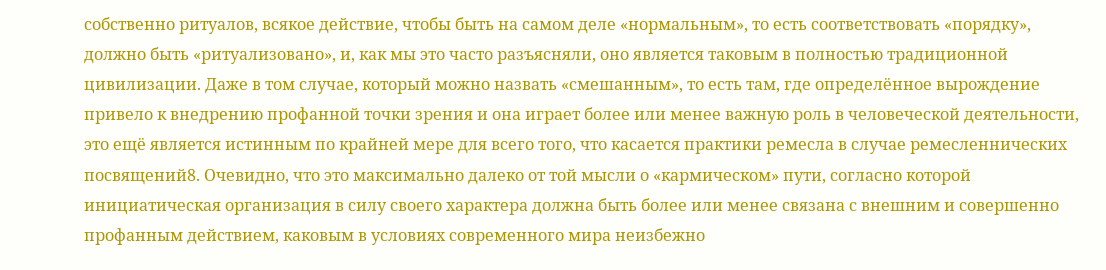собственно ритуалов, всякое действие, чтобы быть на самом деле «нормальным», то есть соответствовать «порядку», должно быть «ритуализовано», и, как мы это часто разъясняли, оно является таковым в полностью традиционной цивилизации. Даже в том случае, который можно назвать «смешанным», то есть там, где определённое вырождение привело к внедрению профанной точки зрения и она играет более или менее важную роль в человеческой деятельности, это ещё является истинным по крайней мере для всего того, что касается практики ремесла в случае ремесленнических посвящений8. Очевидно, что это максимально далеко от той мысли о «кармическом» пути, согласно которой инициатическая организация в силу своего характера должна быть более или менее связана с внешним и совершенно профанным действием, каковым в условиях современного мира неизбежно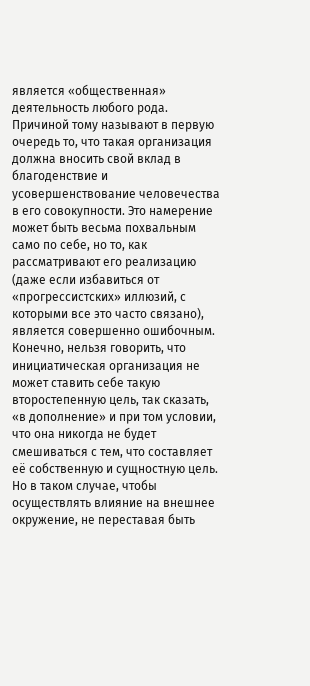является «общественная» деятельность любого рода. Причиной тому называют в первую очередь то, что такая организация должна вносить свой вклад в благоденствие и усовершенствование человечества в его совокупности. Это намерение может быть весьма похвальным само по себе, но то, как рассматривают его реализацию (даже если избавиться от «прогрессистских» иллюзий, с которыми все это часто связано), является совершенно ошибочным. Конечно, нельзя говорить, что инициатическая организация не может ставить себе такую второстепенную цель, так сказать, «в дополнение» и при том условии, что она никогда не будет смешиваться с тем, что составляет её собственную и сущностную цель. Но в таком случае, чтобы осуществлять влияние на внешнее окружение, не переставая быть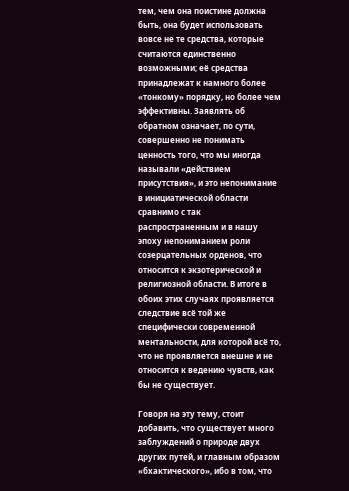тем, чем она поистине должна быть, она будет использовать вовсе не те средства, которые считаются единственно возможными; её средства принадлежат к намного более «тонкому» порядку, но более чем эффективны. Заявлять об обратном означает, по сути, совершенно не понимать ценность того, что мы иногда называли «действием присутствия», и это непонимание в инициатической области сравнимо с так распространенным и в нашу эпоху непониманием роли созерцательных орденов, что относится к экзотерической и религиозной области. В итоге в обоих этих случаях проявляется следствие всё той же специфически современной ментальности, для которой всё то, что не проявляется внешне и не относится к ведению чувств, как бы не существует.

Говоря на эту тему, стоит добавить, что существует много заблуждений о природе двух других путей, и главным образом «бхактического», ибо в том, что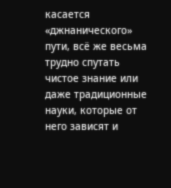касается «джнанического» пути, всё же весьма трудно спутать чистое знание или даже традиционные науки, которые от него зависят и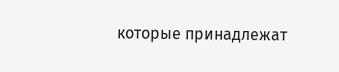которые принадлежат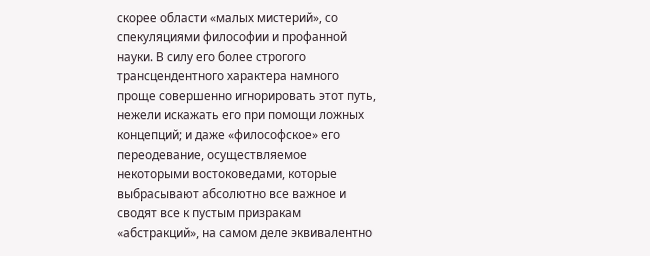скорее области «малых мистерий», со спекуляциями философии и профанной науки. В силу его более строгого трансцендентного характера намного проще совершенно игнорировать этот путь, нежели искажать его при помощи ложных концепций; и даже «философское» его переодевание, осуществляемое некоторыми востоковедами, которые выбрасывают абсолютно все важное и сводят все к пустым призракам «абстракций», на самом деле эквивалентно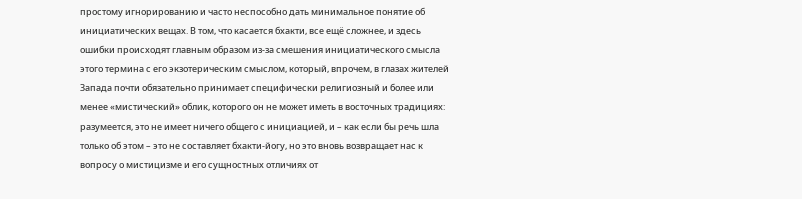простому игнорированию и часто неспособно дать минимальное понятие об инициатических вещах. В том, что касается бхакти, все ещё сложнее, и здесь ошибки происходят главным образом из-за смешения инициатического смысла этого термина с его экзотерическим смыслом, который, впрочем, в глазах жителей Запада почти обязательно принимает специфически религиозный и более или менее «мистический» облик, которого он не может иметь в восточных традициях: разумеется, это не имеет ничего общего с инициацией, и – как если бы речь шла только об этом – это не составляет бхакти-йогу, но это вновь возвращает нас к вопросу о мистицизме и его сущностных отличиях от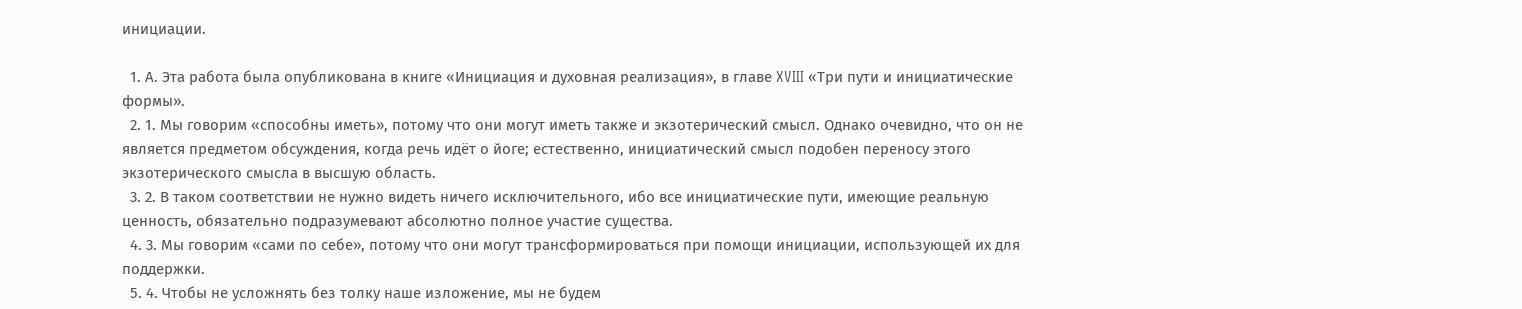инициации.

  1. А. Эта работа была опубликована в книге «Инициация и духовная реализация», в главе XVIII «Три пути и инициатические формы».
  2. 1. Мы говорим «способны иметь», потому что они могут иметь также и экзотерический смысл. Однако очевидно, что он не является предметом обсуждения, когда речь идёт о йоге; естественно, инициатический смысл подобен переносу этого экзотерического смысла в высшую область.
  3. 2. В таком соответствии не нужно видеть ничего исключительного, ибо все инициатические пути, имеющие реальную ценность, обязательно подразумевают абсолютно полное участие существа.
  4. 3. Мы говорим «сами по себе», потому что они могут трансформироваться при помощи инициации, использующей их для поддержки.
  5. 4. Чтобы не усложнять без толку наше изложение, мы не будем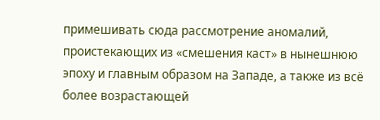примешивать сюда рассмотрение аномалий, проистекающих из «смешения каст» в нынешнюю эпоху и главным образом на Западе, а также из всё более возрастающей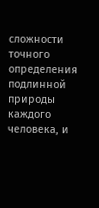сложности точного определения подлинной природы каждого человека, и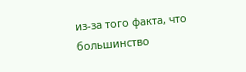из-за того факта, что большинство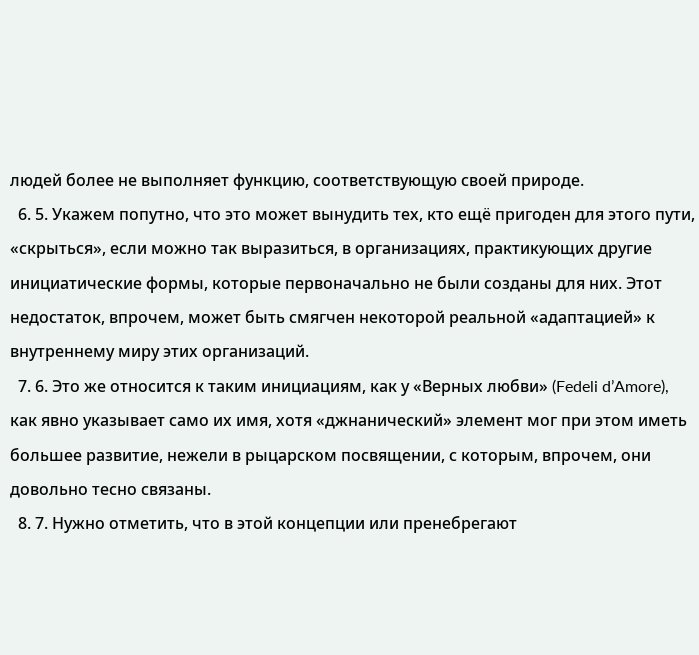людей более не выполняет функцию, соответствующую своей природе.
  6. 5. Укажем попутно, что это может вынудить тех, кто ещё пригоден для этого пути, «скрыться», если можно так выразиться, в организациях, практикующих другие инициатические формы, которые первоначально не были созданы для них. Этот недостаток, впрочем, может быть смягчен некоторой реальной «адаптацией» к внутреннему миру этих организаций.
  7. 6. Это же относится к таким инициациям, как у «Верных любви» (Fedeli d’Amore), как явно указывает само их имя, хотя «джнанический» элемент мог при этом иметь большее развитие, нежели в рыцарском посвящении, с которым, впрочем, они довольно тесно связаны.
  8. 7. Нужно отметить, что в этой концепции или пренебрегают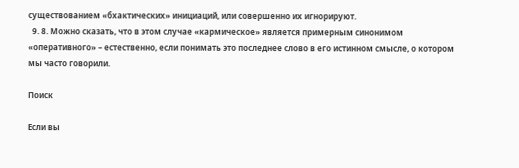существованием «бхактических» инициаций, или совершенно их игнорируют.
  9. 8. Можно сказать, что в этом случае «кармическое» является примерным синонимом «оперативного» – естественно, если понимать это последнее слово в его истинном смысле, о котором мы часто говорили.

Поиск

Если вы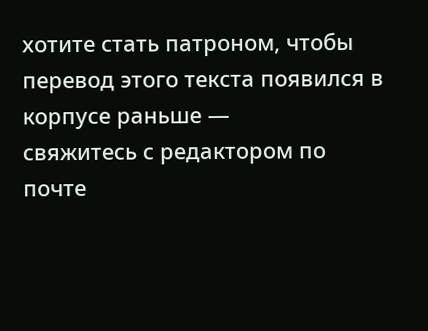хотите стать патроном, чтобы
перевод этого текста появился в корпусе раньше —
свяжитесь с редактором по почте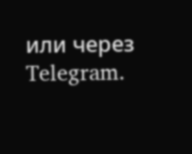или через Telegram.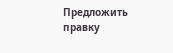Предложить правку